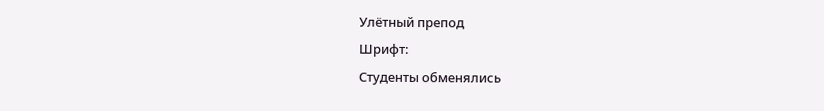Улётный препод
Шрифт:
Студенты обменялись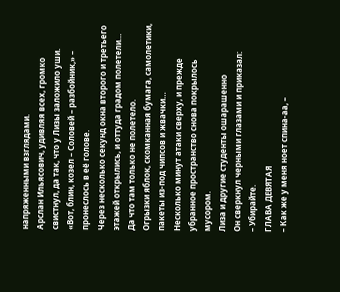напряженными взглядами.
Арслан Ильясович, удивляя всех, громко свистнул, да так, что у Лизы заложило уши.
«Вот, блин, козел – Соловей – разбойник,» – пронеслось в её голове.
Через несколько секунд окна второго и третьего этажей открылись, и оттуда градом полетели…
Да что там только не полетело.
Огрызки яблок, скомканная бумага, самолетики, пакеты из-под чипсов и жвачки…
Несколько минут атаки сверху, и прежде убранное пространство снова покрылось мусором.
Лиза и другие студенты ошарашенно
Он сверкнул черными глазами и приказал:
– Убирайте.
ГЛАВА ДЕВЯТАЯ
– Как же у меня ноет спина-аа, –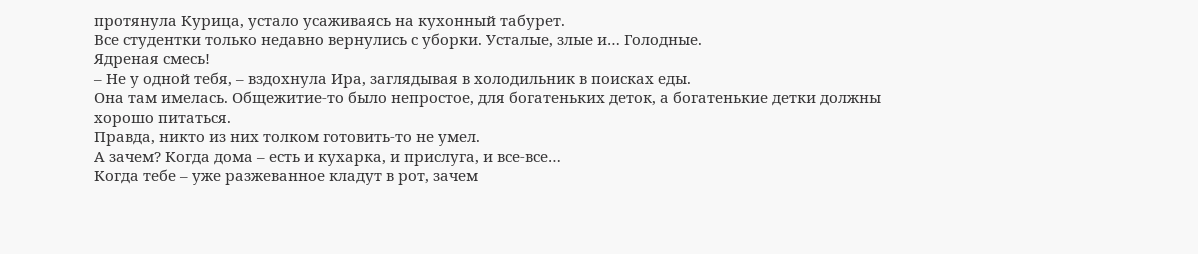протянула Курица, устало усаживаясь на кухонный табурет.
Все студентки только недавно вернулись с уборки. Усталые, злые и… Голодные.
Ядреная смесь!
– Не у одной тебя, – вздохнула Ира, заглядывая в холодильник в поисках еды.
Она там имелась. Общежитие-то было непростое, для богатеньких деток, а богатенькие детки должны хорошо питаться.
Правда, никто из них толком готовить-то не умел.
А зачем? Когда дома – есть и кухарка, и прислуга, и все-все…
Когда тебе – уже разжеванное кладут в рот, зачем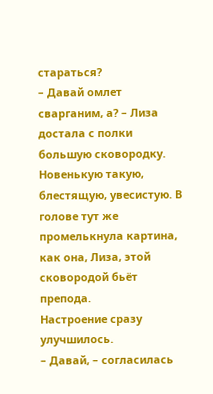стараться?
– Давай омлет сварганим, а? – Лиза достала с полки большую сковородку. Новенькую такую, блестящую, увесистую. В голове тут же промелькнула картина, как она, Лиза, этой сковородой бьёт препода.
Настроение сразу улучшилось.
– Давай, – согласилась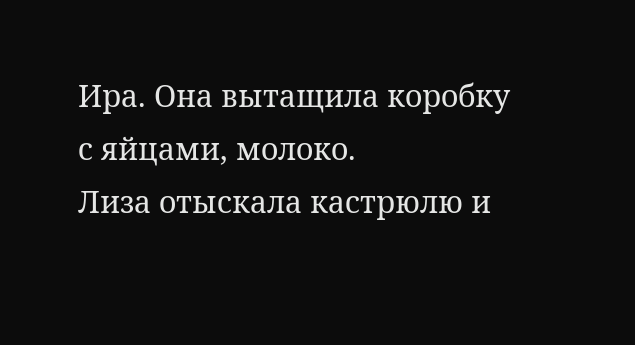Ира. Она вытащила коробку с яйцами, молоко.
Лиза отыскала кастрюлю и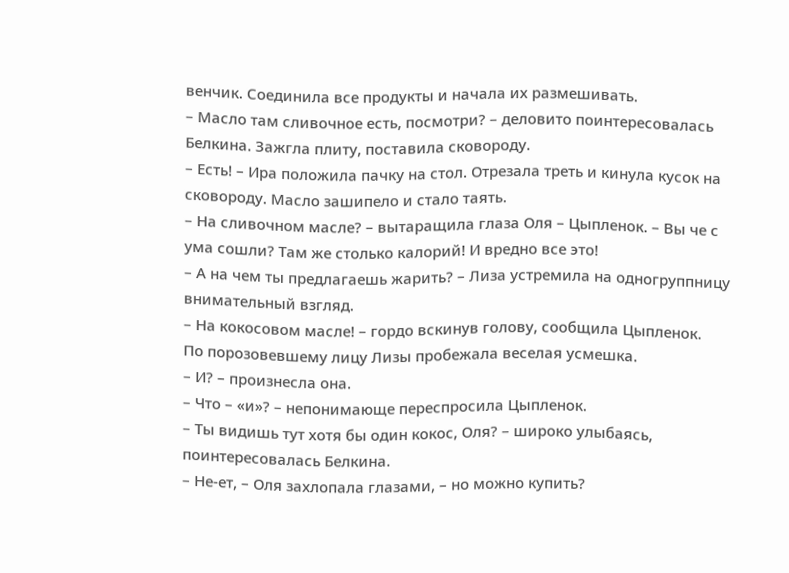венчик. Соединила все продукты и начала их размешивать.
– Масло там сливочное есть, посмотри? – деловито поинтересовалась Белкина. Зажгла плиту, поставила сковороду.
– Есть! – Ира положила пачку на стол. Отрезала треть и кинула кусок на сковороду. Масло зашипело и стало таять.
– На сливочном масле? – вытаращила глаза Оля – Цыпленок. – Вы че с ума сошли? Там же столько калорий! И вредно все это!
– А на чем ты предлагаешь жарить? – Лиза устремила на одногруппницу внимательный взгляд.
– На кокосовом масле! – гордо вскинув голову, сообщила Цыпленок.
По порозовевшему лицу Лизы пробежала веселая усмешка.
– И? – произнесла она.
– Что – «и»? – непонимающе переспросила Цыпленок.
– Ты видишь тут хотя бы один кокос, Оля? – широко улыбаясь, поинтересовалась Белкина.
– Не-ет, – Оля захлопала глазами, – но можно купить?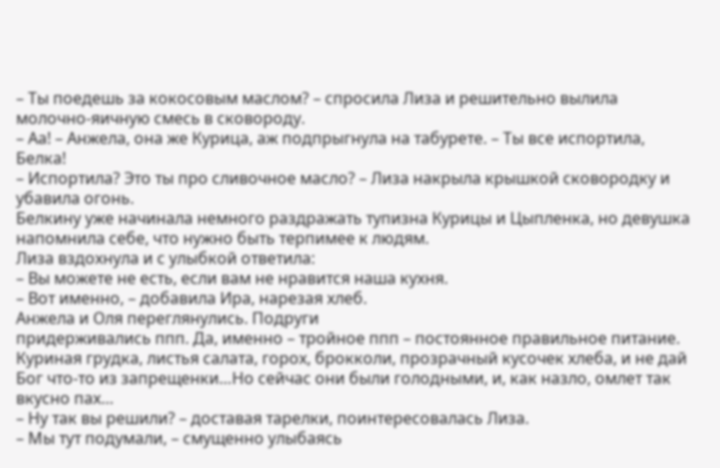– Ты поедешь за кокосовым маслом? – спросила Лиза и решительно вылила молочно-яичную смесь в сковороду.
– Аа! – Анжела, она же Курица, аж подпрыгнула на табурете. – Ты все испортила, Белка!
– Испортила? Это ты про сливочное масло? – Лиза накрыла крышкой сковородку и убавила огонь.
Белкину уже начинала немного раздражать тупизна Курицы и Цыпленка, но девушка напомнила себе, что нужно быть терпимее к людям.
Лиза вздохнула и с улыбкой ответила:
– Вы можете не есть, если вам не нравится наша кухня.
– Вот именно, – добавила Ира, нарезая хлеб.
Анжела и Оля переглянулись. Подруги
придерживались ппп. Да, именно – тройное ппп – постоянное правильное питание. Куриная грудка, листья салата, горох, брокколи, прозрачный кусочек хлеба, и не дай Бог что-то из запрещенки…Но сейчас они были голодными, и, как назло, омлет так вкусно пах…
– Ну так вы решили? – доставая тарелки, поинтересовалась Лиза.
– Мы тут подумали, – смущенно улыбаясь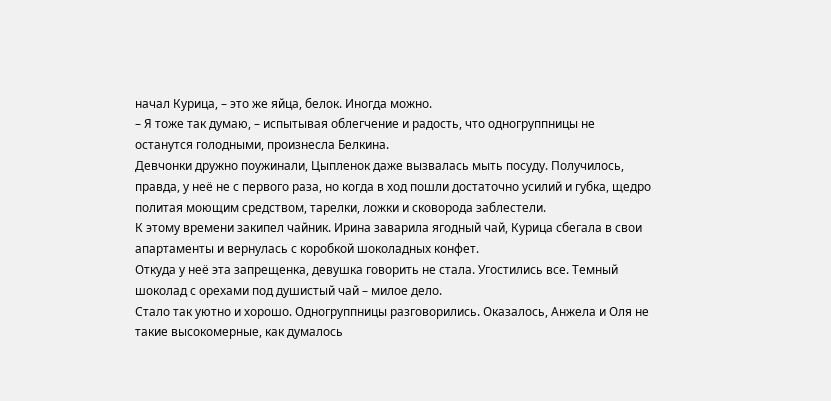начал Курица, – это же яйца, белок. Иногда можно.
– Я тоже так думаю, – испытывая облегчение и радость, что одногруппницы не останутся голодными, произнесла Белкина.
Девчонки дружно поужинали, Цыпленок даже вызвалась мыть посуду. Получилось, правда, у неё не с первого раза, но когда в ход пошли достаточно усилий и губка, щедро политая моющим средством, тарелки, ложки и сковорода заблестели.
К этому времени закипел чайник. Ирина заварила ягодный чай, Курица сбегала в свои апартаменты и вернулась с коробкой шоколадных конфет.
Откуда у неё эта запрещенка, девушка говорить не стала. Угостились все. Темный шоколад с орехами под душистый чай – милое дело.
Стало так уютно и хорошо. Одногруппницы разговорились. Оказалось, Анжела и Оля не такие высокомерные, как думалось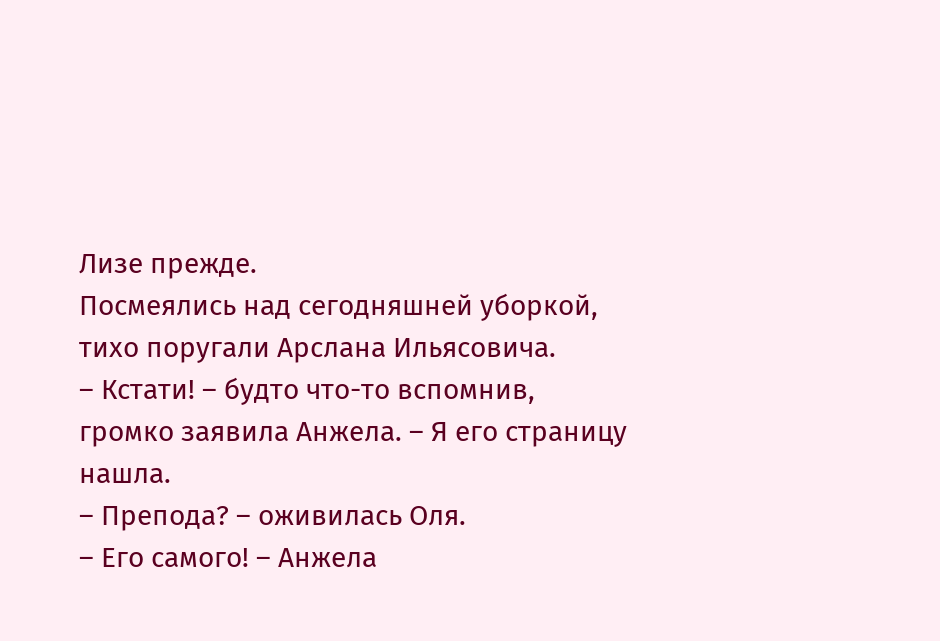Лизе прежде.
Посмеялись над сегодняшней уборкой, тихо поругали Арслана Ильясовича.
– Кстати! – будто что-то вспомнив, громко заявила Анжела. – Я его страницу нашла.
– Препода? – оживилась Оля.
– Его самого! – Анжела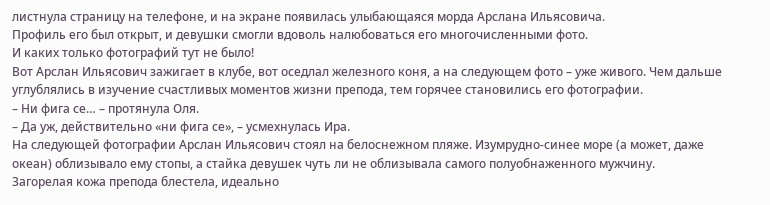листнула страницу на телефоне, и на экране появилась улыбающаяся морда Арслана Ильясовича.
Профиль его был открыт, и девушки смогли вдоволь налюбоваться его многочисленными фото.
И каких только фотографий тут не было!
Вот Арслан Ильясович зажигает в клубе, вот оседлал железного коня, а на следующем фото – уже живого. Чем дальше углублялись в изучение счастливых моментов жизни препода, тем горячее становились его фотографии.
– Ни фига се… – протянула Оля.
– Да уж, действительно «ни фига се», – усмехнулась Ира.
На следующей фотографии Арслан Ильясович стоял на белоснежном пляже. Изумрудно-синее море (а может, даже океан) облизывало ему стопы, а стайка девушек чуть ли не облизывала самого полуобнаженного мужчину.
Загорелая кожа препода блестела, идеально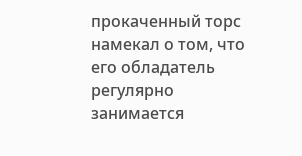прокаченный торс намекал о том, что его обладатель регулярно занимается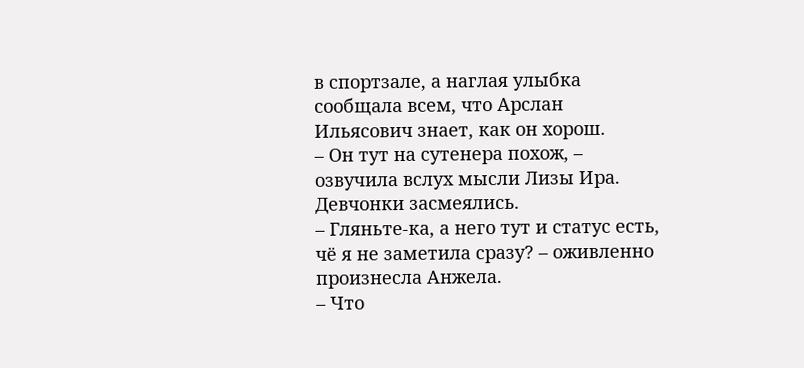в спортзале, а наглая улыбка сообщала всем, что Арслан Ильясович знает, как он хорош.
– Он тут на сутенера похож, – озвучила вслух мысли Лизы Ира.
Девчонки засмеялись.
– Гляньте-ка, а него тут и статус есть, чё я не заметила сразу? – оживленно произнесла Анжела.
– Что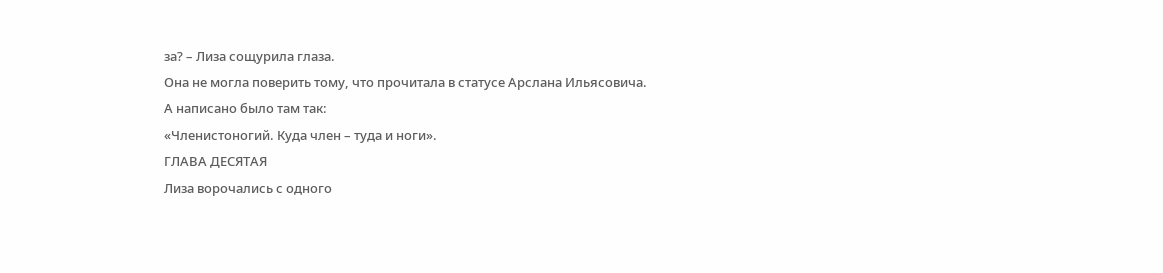за? – Лиза сощурила глаза.
Она не могла поверить тому, что прочитала в статусе Арслана Ильясовича.
А написано было там так:
«Членистоногий. Куда член – туда и ноги».
ГЛАВА ДЕСЯТАЯ
Лиза ворочались с одного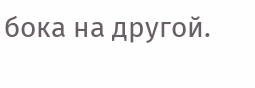бока на другой.